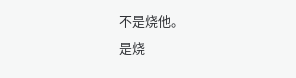不是烧他。
是烧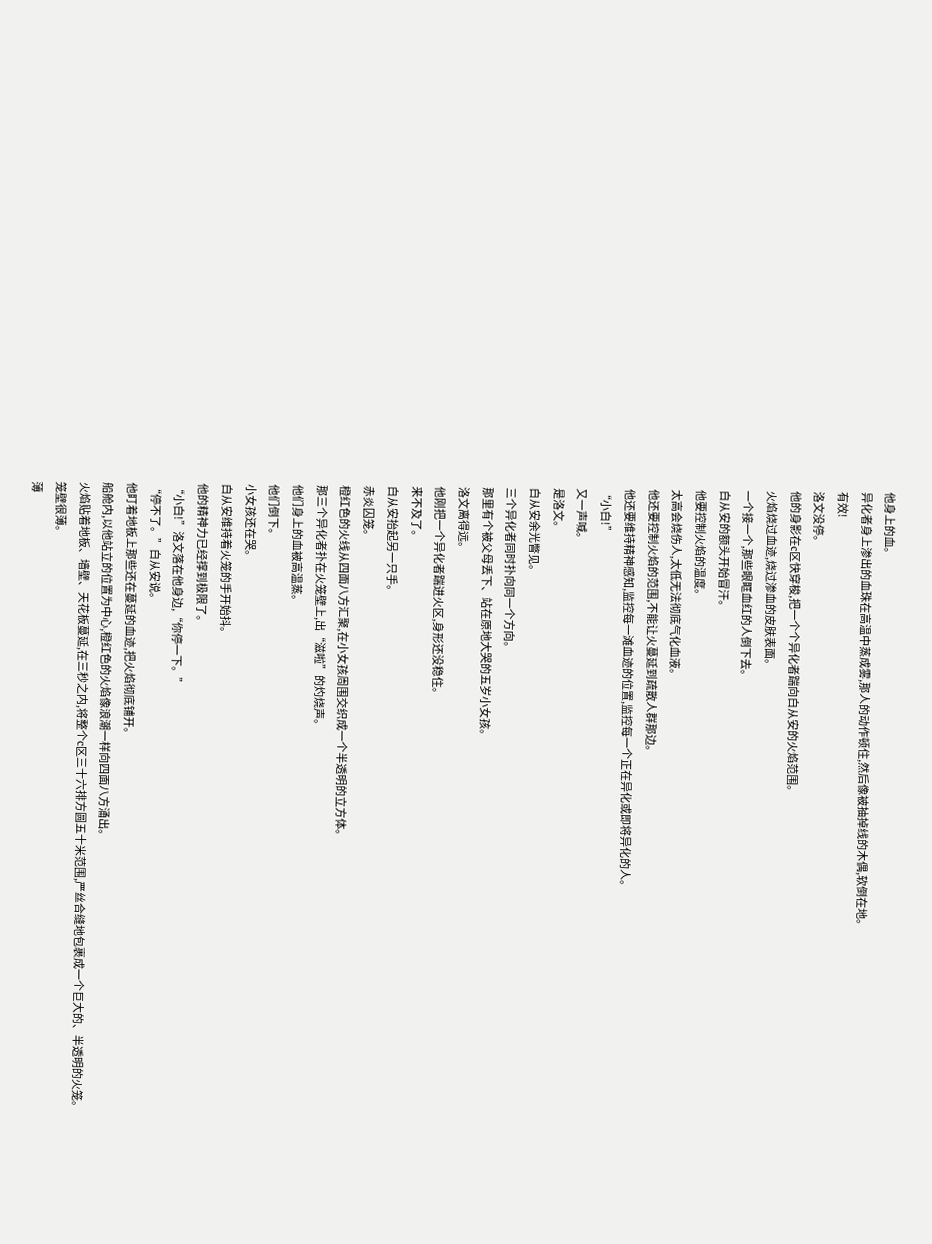他身上的血。
异化者身上渗出的血珠在高温中蒸成雾,那人的动作顿住,然后像被抽掉线的木偶,软倒在地。
有效!
洛文没停。
他的身影在c区快穿梭,把一个个异化者踹向白从安的火焰范围。
火焰烧过血迹,烧过渗血的皮肤表面。
一个接一个,那些眼眶血红的人倒下去。
白从安的额头开始冒汗。
他要控制火焰的温度。
太高会烧伤人,太低无法彻底气化血液。
他还要控制火焰的范围,不能让火蔓延到疏散人群那边。
他还要维持精神感知,监控每一滩血迹的位置,监控每一个正在异化或即将异化的人。
“小白!”
又一声喊。
是洛文。
白从安余光瞥见。
三个异化者同时扑向同一个方向。
那里有个被父母丢下、站在原地大哭的五岁小女孩。
洛文离得远。
他刚把一个异化者踹进火区,身形还没稳住。
来不及了。
白从安抬起另一只手。
赤炎囚笼。
橙红色的火线从四面八方汇聚,在小女孩周围交织成一个半透明的立方体。
那三个异化者扑在火笼壁上,出“滋啦”的灼烧声。
他们身上的血被高温蒸。
他们倒下。
小女孩还在哭。
白从安维持着火笼的手开始抖。
他的精神力已经撑到极限了。
“小白!”洛文落在他身边,“你停一下。”
“停不了。”白从安说。
他盯着地板上那些还在蔓延的血迹,把火焰彻底铺开。
船舱内,以他站立的位置为中心,橙红色的火焰像浪潮一样向四面八方涌出。
火焰贴着地板、墙壁、天花板蔓延,在三秒之内,将整个c区三十六排方圆五十米范围,严丝合缝地包裹成一个巨大的、半透明的火笼。
笼壁很薄。
薄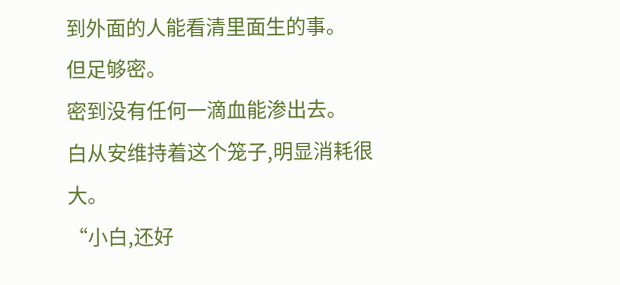到外面的人能看清里面生的事。
但足够密。
密到没有任何一滴血能渗出去。
白从安维持着这个笼子,明显消耗很大。
“小白,还好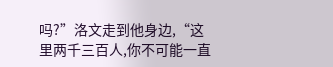吗?”洛文走到他身边,“这里两千三百人,你不可能一直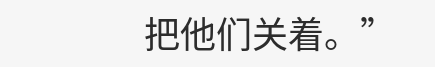把他们关着。”